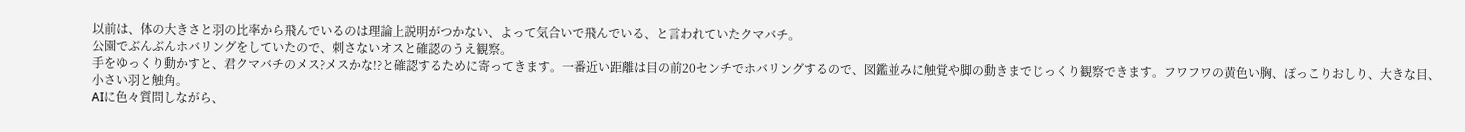以前は、体の大きさと羽の比率から飛んでいるのは理論上説明がつかない、よって気合いで飛んでいる、と言われていたクマバチ。
公園でぶんぶんホバリングをしていたので、刺さないオスと確認のうえ観察。
手をゆっくり動かすと、君クマバチのメス?メスかな!?と確認するために寄ってきます。一番近い距離は目の前20センチでホバリングするので、図鑑並みに触覚や脚の動きまでじっくり観察できます。フワフワの黄色い胸、ぽっこりおしり、大きな目、小さい羽と触角。
AIに色々質問しながら、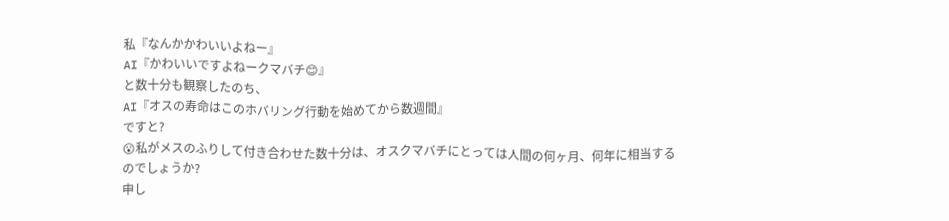私『なんかかわいいよねー』
AI『かわいいですよねークマバチ😊』
と数十分も観察したのち、
AI『オスの寿命はこのホバリング行動を始めてから数週間』
ですと?
😮私がメスのふりして付き合わせた数十分は、オスクマバチにとっては人間の何ヶ月、何年に相当するのでしょうか?
申し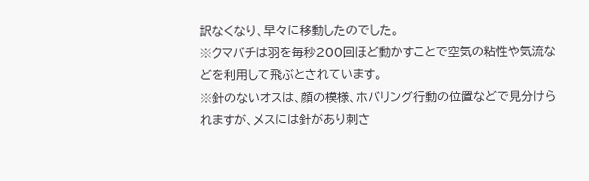訳なくなり、早々に移動したのでした。
※クマバチは羽を毎秒200回ほど動かすことで空気の粘性や気流などを利用して飛ぶとされています。
※針のないオスは、顔の模様、ホバリング行動の位置などで見分けられますが、メスには針があり刺さ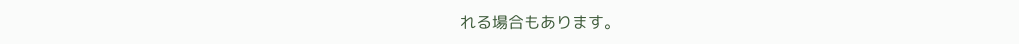れる場合もあります。